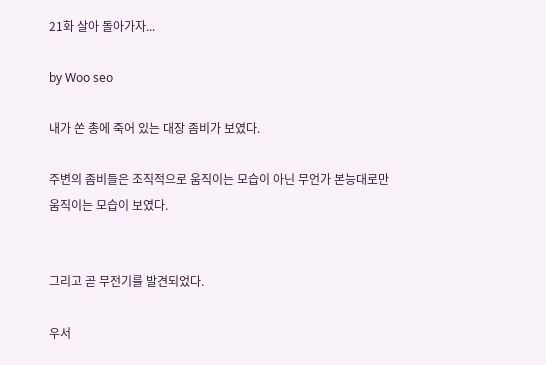21화 살아 돌아가자...

by Woo seo

내가 쏜 총에 죽어 있는 대장 좀비가 보였다.

주변의 좀비들은 조직적으로 움직이는 모습이 아닌 무언가 본능대로만 움직이는 모습이 보였다.


그리고 곧 무전기를 발견되었다.

우서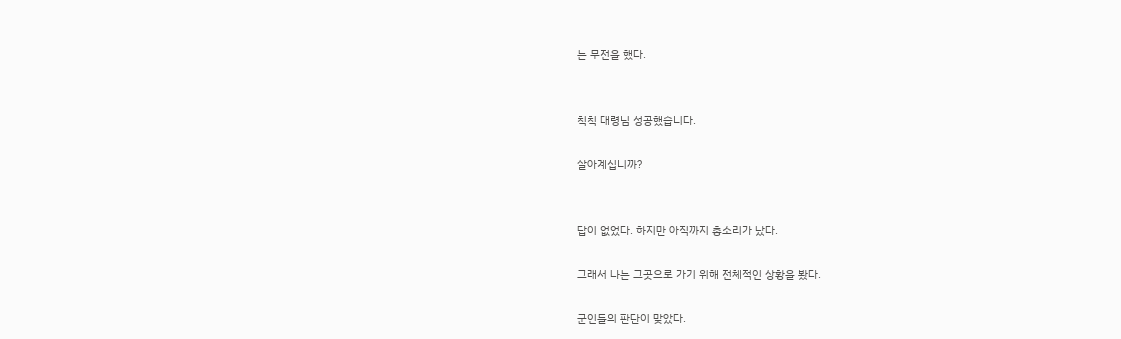는 무전을 했다.


칙칙 대령님 성공했습니다.

살아계십니까?


답이 없었다. 하지만 아직까지 총소리가 났다.

그래서 나는 그곳으로 가기 위해 전체적인 상황을 봤다.

군인들의 판단이 맞았다.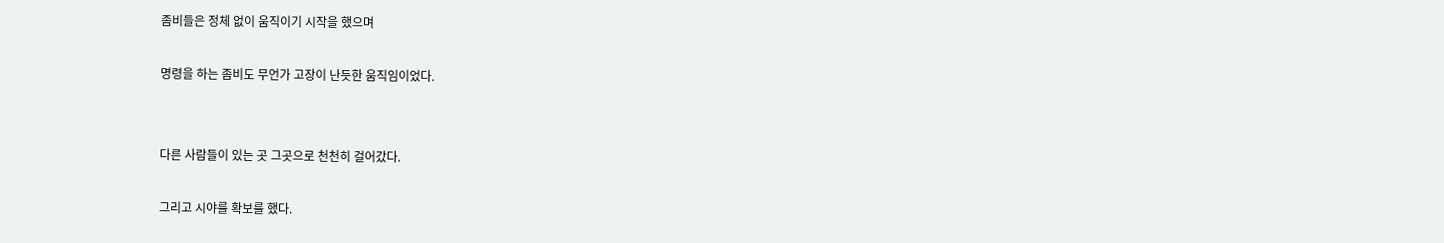좀비들은 정체 없이 움직이기 시작을 했으며

명령을 하는 좀비도 무언가 고장이 난듯한 움직임이었다.


다른 사람들이 있는 곳 그곳으로 천천히 걸어갔다.

그리고 시야를 확보를 했다.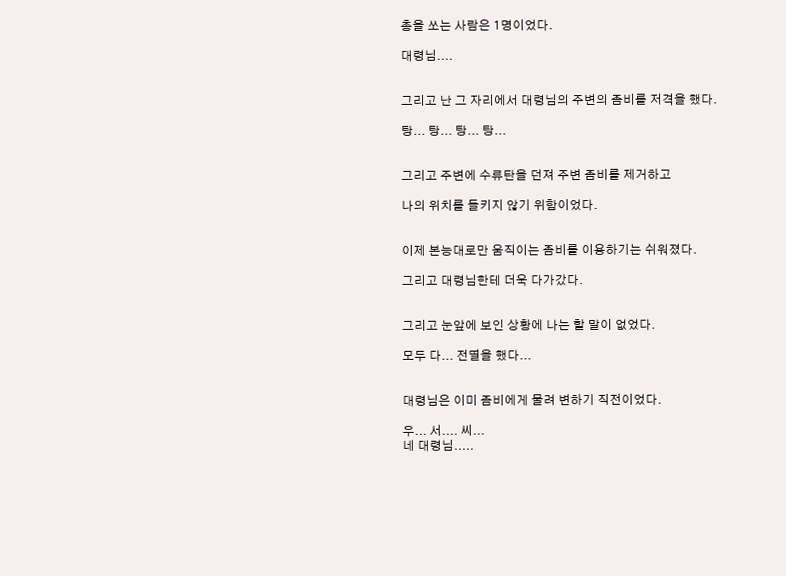총을 쏘는 사람은 1명이었다.

대령님....


그리고 난 그 자리에서 대령님의 주변의 좀비를 저격을 했다.

탕... 탕... 탕... 탕...


그리고 주변에 수류탄을 던져 주변 좀비를 제거하고

나의 위치를 들키지 않기 위함이었다.


이제 본능대로만 움직이는 좀비를 이용하기는 쉬워졌다.

그리고 대령님한테 더욱 다가갔다.


그리고 눈앞에 보인 상황에 나는 할 말이 없었다.

모두 다... 전멸을 했다...


대령님은 이미 좀비에게 물려 변하기 직전이었다.

우... 서.... 씨...
네 대령님.....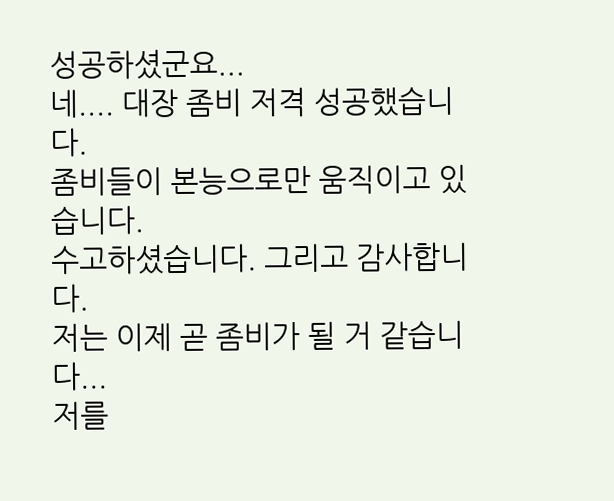성공하셨군요...
네.... 대장 좀비 저격 성공했습니다.
좀비들이 본능으로만 움직이고 있습니다.
수고하셨습니다. 그리고 감사합니다.
저는 이제 곧 좀비가 될 거 같습니다...
저를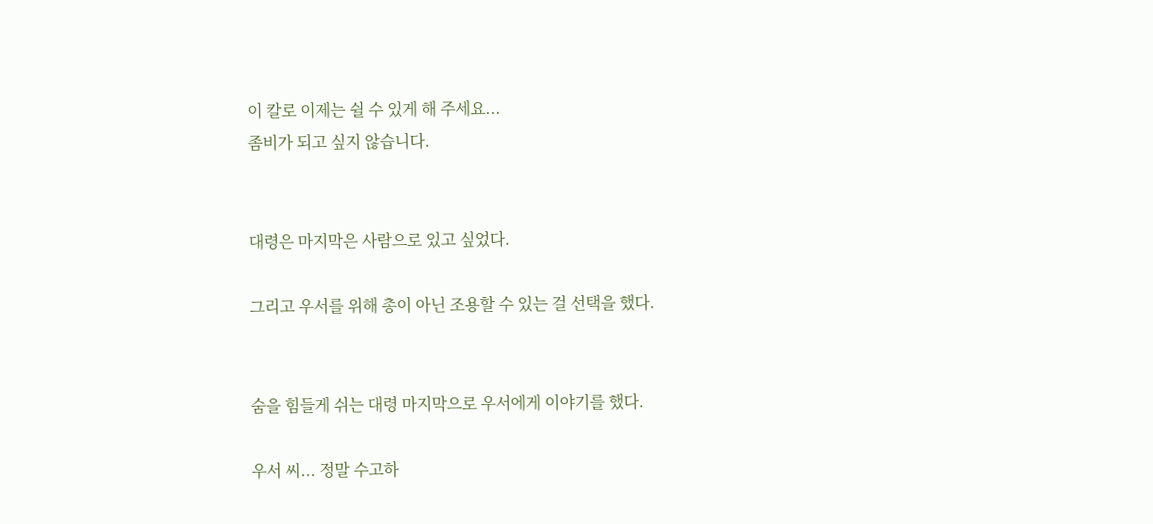이 칼로 이제는 쉴 수 있게 해 주세요...
좀비가 되고 싶지 않습니다.


대령은 마지막은 사람으로 있고 싶었다.

그리고 우서를 위해 총이 아닌 조용할 수 있는 걸 선택을 했다.


숨을 힘들게 쉬는 대령 마지막으로 우서에게 이야기를 했다.

우서 씨... 정말 수고하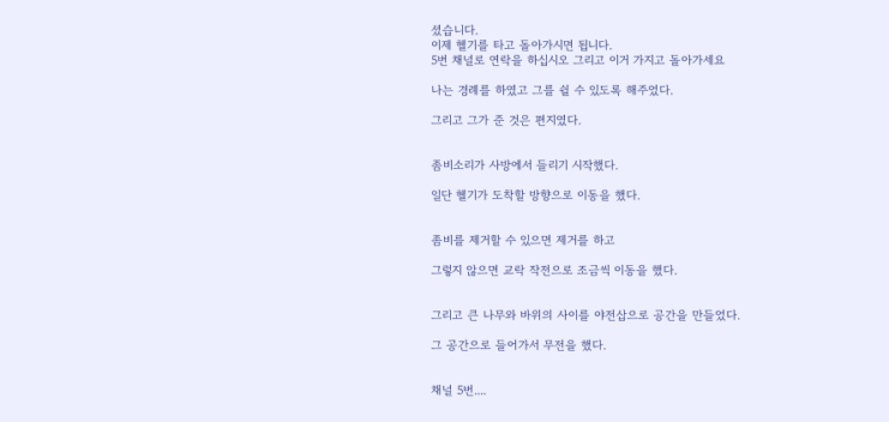셨습니다.
이제 헬기를 타고 돌아가시면 됩니다.
5번 채널로 연락을 하십시오 그리고 이거 가지고 돌아가세요

나는 경례를 하였고 그를 쉴 수 있도록 해주었다.

그리고 그가 준 것은 편지였다.


좀비소리가 사방에서 들리기 시작했다.

일단 헬기가 도착할 방향으로 이동을 했다.


좀비를 제거할 수 있으면 제거를 하고

그렇지 않으면 교락 작전으로 조금씩 이동을 했다.


그리고 큰 나무와 바위의 사이를 야전삽으로 공간을 만들었다.

그 공간으로 들어가서 무전을 했다.


채널 5번....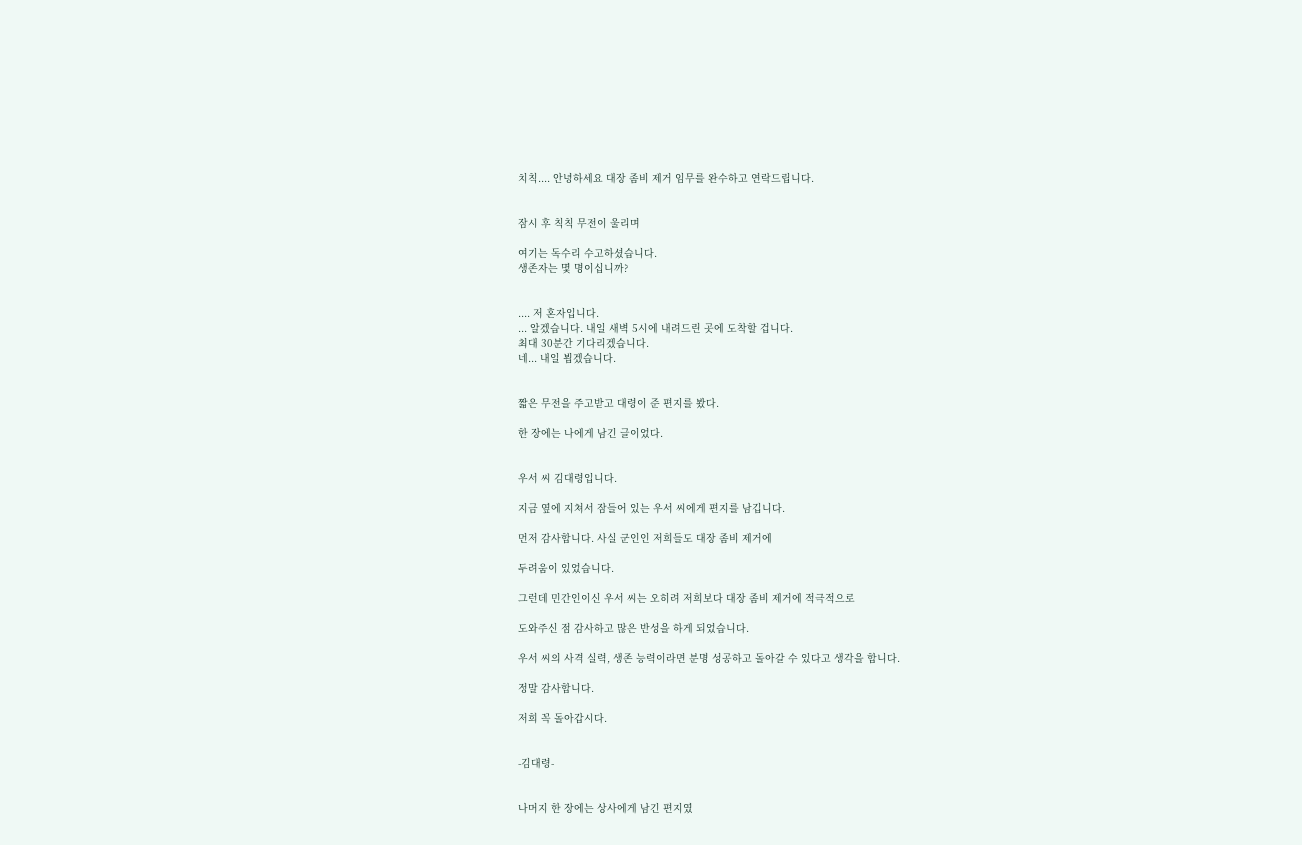치칙.... 안녕하세요 대장 좀비 제거 임무를 완수하고 연락드립니다.


잠시 후 칙칙 무전이 울리며

여기는 독수리 수고하셨습니다.
생존자는 몇 명이십니까?


.... 저 혼자입니다.
... 알겠습니다. 내일 새벽 5시에 내려드린 곳에 도착할 겁니다.
최대 30분간 기다리겠습니다.
네... 내일 뵙겠습니다.


짧은 무전을 주고받고 대령이 준 편지를 봤다.

한 장에는 나에게 남긴 글이었다.


우서 씨 김대령입니다.

지금 옆에 지쳐서 잠들어 있는 우서 씨에게 편지를 남깁니다.

먼저 감사합니다. 사실 군인인 저희들도 대장 좀비 제거에

두려움이 있었습니다.

그런데 민간인이신 우서 씨는 오히려 저희보다 대장 좀비 제거에 적극적으로

도와주신 점 감사하고 많은 반성을 하게 되었습니다.

우서 씨의 사격 실력, 생존 능력이라면 분명 성공하고 돌아갈 수 있다고 생각을 합니다.

정말 감사합니다.

저희 꼭 돌아갑시다.


-김대령-


나머지 한 장에는 상사에게 남긴 편지였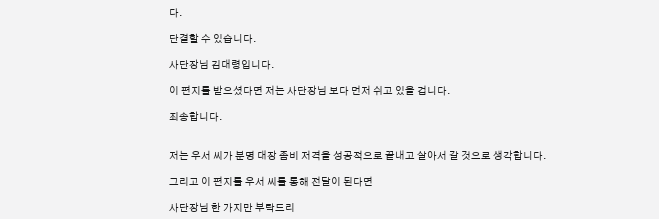다.

단결할 수 있습니다.

사단장님 김대령입니다.

이 편지를 받으셨다면 저는 사단장님 보다 먼저 쉬고 있을 겁니다.

죄송합니다.


저는 우서 씨가 분명 대장 좀비 저격을 성공적으로 끝내고 살아서 갈 것으로 생각합니다.

그리고 이 편지를 우서 씨를 통해 전달이 된다면

사단장님 한 가지만 부탁드리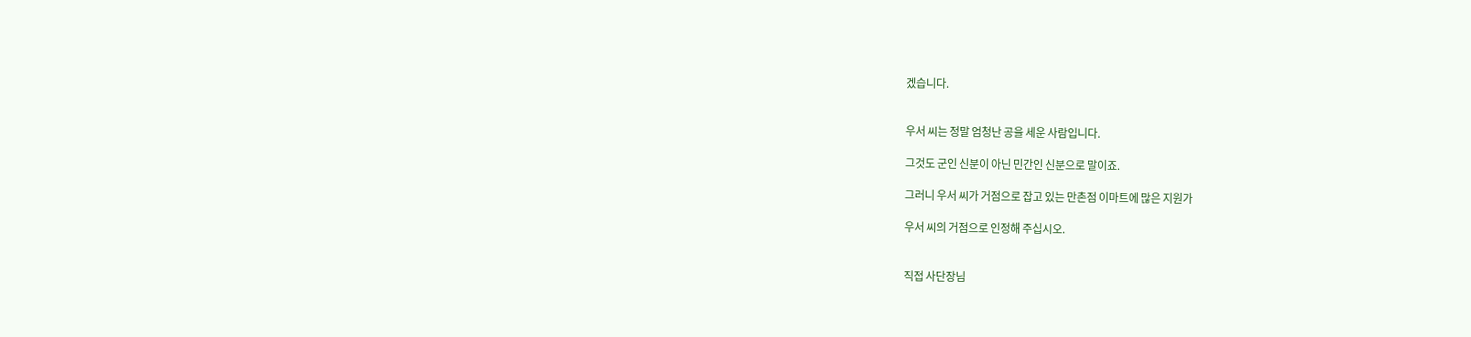겠습니다.


우서 씨는 정말 엄청난 공을 세운 사람입니다.

그것도 군인 신분이 아닌 민간인 신분으로 말이죠.

그러니 우서 씨가 거점으로 잡고 있는 만촌점 이마트에 많은 지원가

우서 씨의 거점으로 인정해 주십시오.


직접 사단장님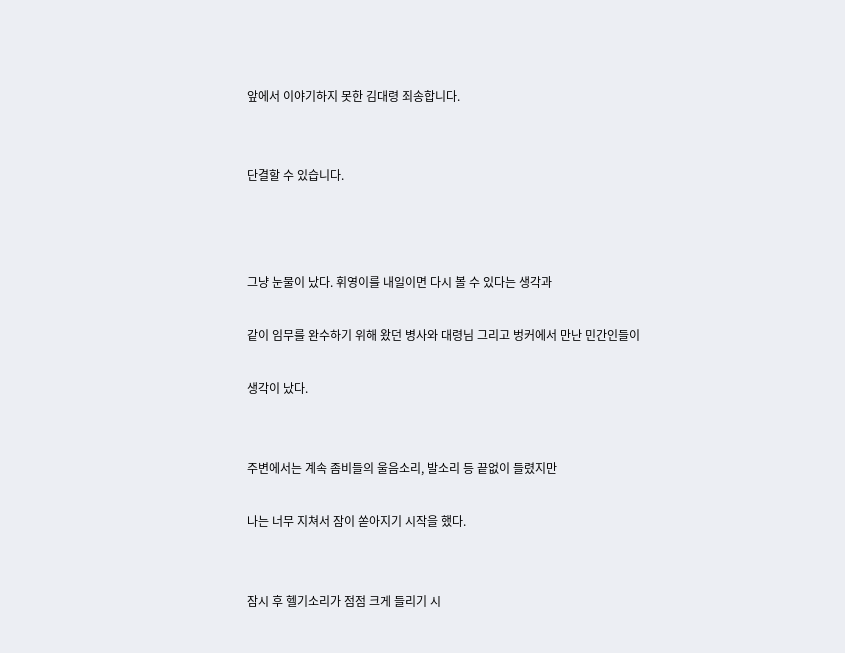앞에서 이야기하지 못한 김대령 죄송합니다.


단결할 수 있습니다.



그냥 눈물이 났다. 휘영이를 내일이면 다시 볼 수 있다는 생각과

같이 임무를 완수하기 위해 왔던 병사와 대령님 그리고 벙커에서 만난 민간인들이

생각이 났다.


주변에서는 계속 좀비들의 울음소리, 발소리 등 끝없이 들렸지만

나는 너무 지쳐서 잠이 쏟아지기 시작을 했다.


잠시 후 헬기소리가 점점 크게 들리기 시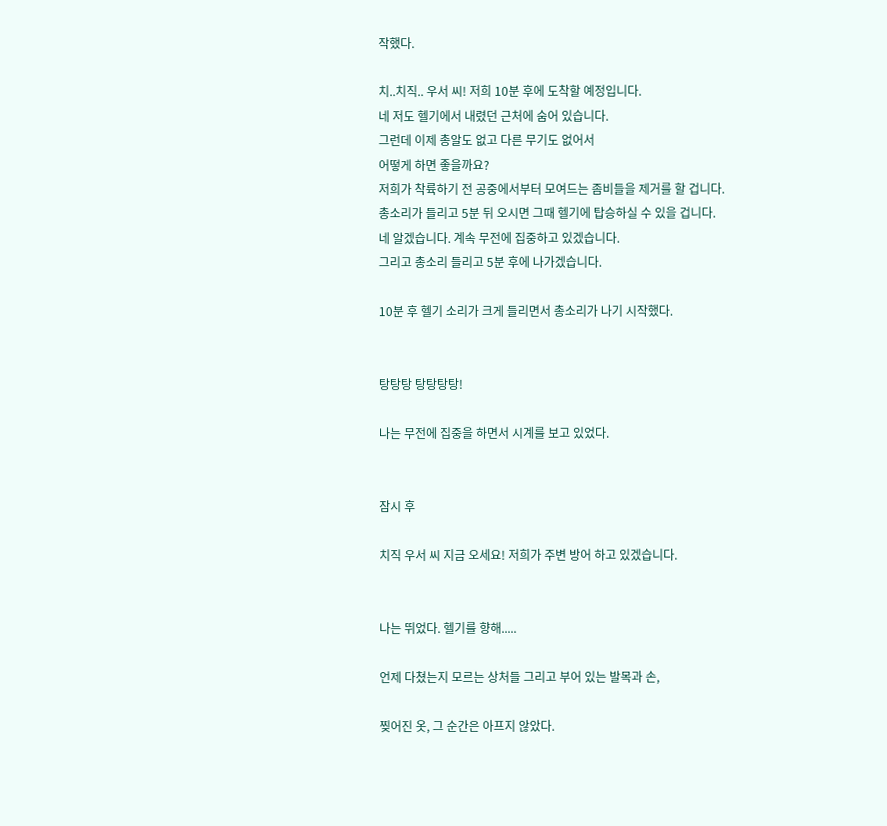작했다.

치..치직.. 우서 씨! 저희 10분 후에 도착할 예정입니다.
네 저도 헬기에서 내렸던 근처에 숨어 있습니다.
그런데 이제 총알도 없고 다른 무기도 없어서
어떻게 하면 좋을까요?
저희가 착륙하기 전 공중에서부터 모여드는 좀비들을 제거를 할 겁니다.
총소리가 들리고 5분 뒤 오시면 그때 헬기에 탑승하실 수 있을 겁니다.
네 알겠습니다. 계속 무전에 집중하고 있겠습니다.
그리고 총소리 들리고 5분 후에 나가겠습니다.

10분 후 헬기 소리가 크게 들리면서 총소리가 나기 시작했다.


탕탕탕 탕탕탕탕!

나는 무전에 집중을 하면서 시계를 보고 있었다.


잠시 후

치직 우서 씨 지금 오세요! 저희가 주변 방어 하고 있겠습니다.


나는 뛰었다. 헬기를 향해.....

언제 다쳤는지 모르는 상처들 그리고 부어 있는 발목과 손,

찢어진 옷, 그 순간은 아프지 않았다.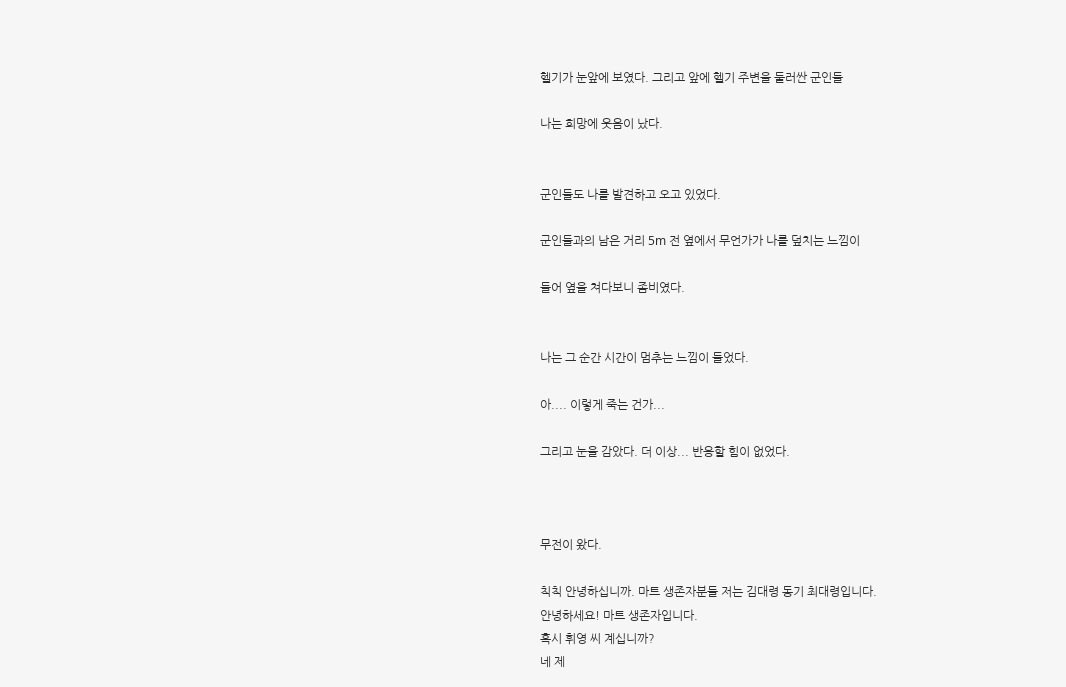헬기가 눈앞에 보였다. 그리고 앞에 헬기 주변을 둘러싼 군인들

나는 희망에 웃음이 났다.


군인들도 나를 발견하고 오고 있었다.

군인들과의 남은 거리 5m 전 옆에서 무언가가 나를 덮치는 느낌이

들어 옆을 쳐다보니 좀비였다.


나는 그 순간 시간이 멈추는 느낌이 들었다.

아.... 이렇게 죽는 건가...

그리고 눈을 감았다. 더 이상... 반응할 힘이 없었다.



무전이 왔다.

칙칙 안녕하십니까. 마트 생존자분들 저는 김대령 동기 최대령입니다.
안녕하세요! 마트 생존자입니다.
혹시 휘영 씨 계십니까?
네 제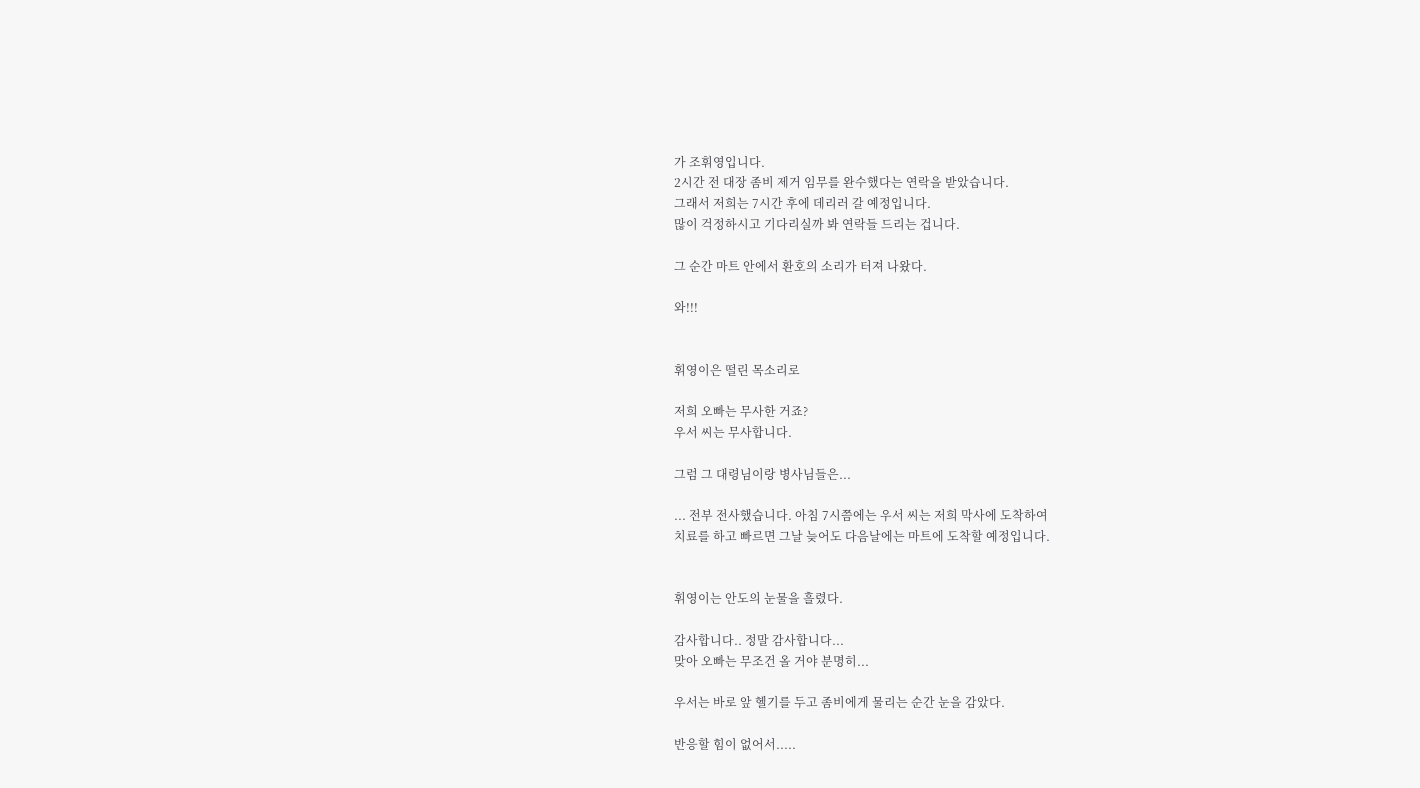가 조휘영입니다.
2시간 전 대장 좀비 제거 임무를 완수했다는 연락을 받았습니다.
그래서 저희는 7시간 후에 데리러 갈 예정입니다.
많이 걱정하시고 기다리실까 봐 연락들 드리는 겁니다.

그 순간 마트 안에서 환호의 소리가 터져 나왔다.

와!!!


휘영이은 떨린 목소리로

저희 오빠는 무사한 거죠?
우서 씨는 무사합니다.

그럼 그 대령님이랑 병사님들은...

... 전부 전사했습니다. 아침 7시쯤에는 우서 씨는 저희 막사에 도착하여
치료를 하고 빠르면 그날 늦어도 다음날에는 마트에 도착할 예정입니다.


휘영이는 안도의 눈물을 흘렸다.

감사합니다.. 정말 감사합니다...
맞아 오빠는 무조건 올 거야 분명히...

우서는 바로 앞 헬기를 두고 좀비에게 물리는 순간 눈을 감았다.

반응할 힘이 없어서.....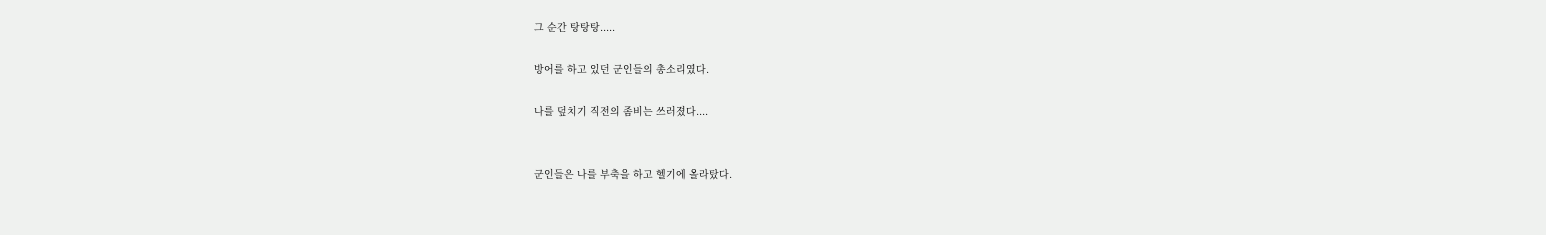그 순간 탕탕탕.....

방어를 하고 있던 군인들의 총소리였다.

나를 덮치기 직전의 좀비는 쓰러졌다....


군인들은 나를 부축을 하고 헬기에 올라탔다.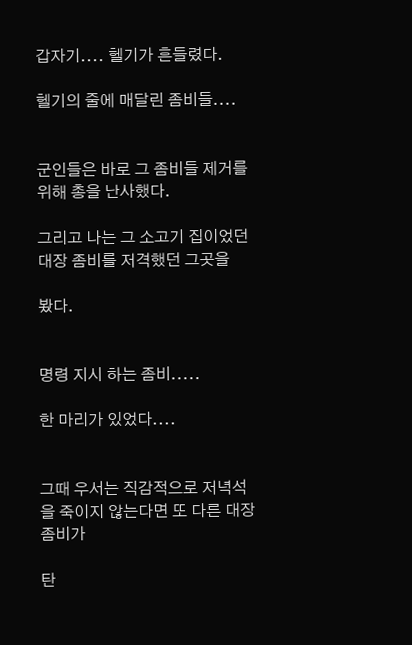갑자기.... 헬기가 흔들렸다.

헬기의 줄에 매달린 좀비들....


군인들은 바로 그 좀비들 제거를 위해 총을 난사했다.

그리고 나는 그 소고기 집이었던 대장 좀비를 저격했던 그곳을

봤다.


명령 지시 하는 좀비.....

한 마리가 있었다....


그때 우서는 직감적으로 저녁석을 죽이지 않는다면 또 다른 대장 좀비가

탄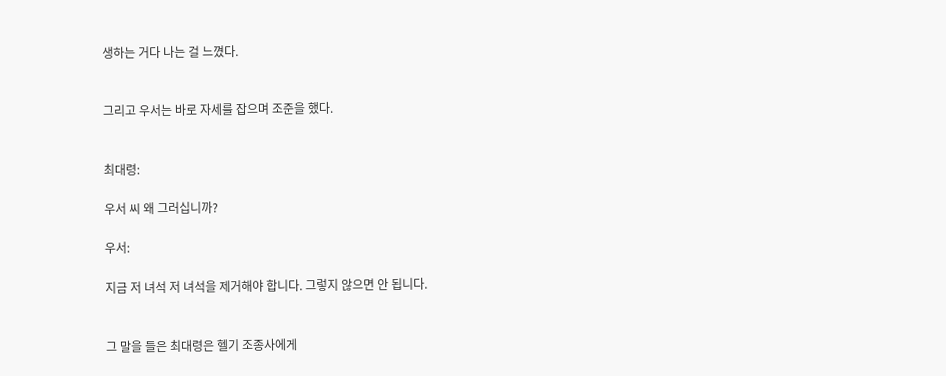생하는 거다 나는 걸 느꼈다.


그리고 우서는 바로 자세를 잡으며 조준을 했다.


최대령:

우서 씨 왜 그러십니까?

우서:

지금 저 녀석 저 녀석을 제거해야 합니다. 그렇지 않으면 안 됩니다.


그 말을 들은 최대령은 헬기 조종사에게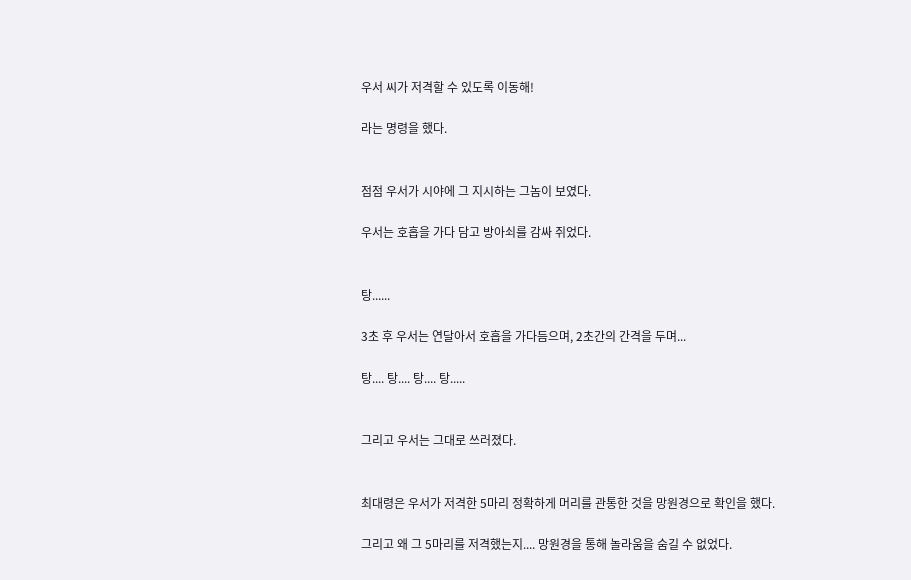우서 씨가 저격할 수 있도록 이동해!

라는 명령을 했다.


점점 우서가 시야에 그 지시하는 그놈이 보였다.

우서는 호흡을 가다 담고 방아쇠를 감싸 쥐었다.


탕......

3초 후 우서는 연달아서 호흡을 가다듬으며, 2초간의 간격을 두며...

탕.... 탕.... 탕.... 탕.....


그리고 우서는 그대로 쓰러졌다.


최대령은 우서가 저격한 5마리 정확하게 머리를 관통한 것을 망원경으로 확인을 했다.

그리고 왜 그 5마리를 저격했는지.... 망원경을 통해 놀라움을 숨길 수 없었다.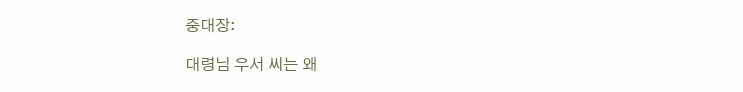중대장:

대령님 우서 씨는 왜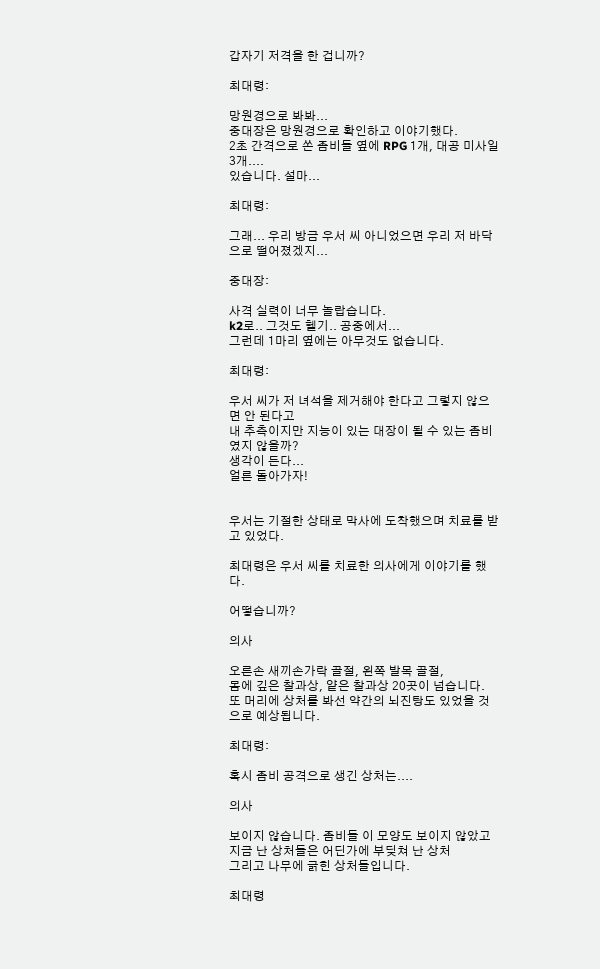갑자기 저격을 한 겁니까?

최대령:

망원경으로 봐봐...
중대장은 망원경으로 확인하고 이야기했다.
2초 간격으로 쏜 좀비들 옆에 RPG 1개, 대공 미사일 3개....
있습니다. 설마...

최대령:

그래... 우리 방금 우서 씨 아니었으면 우리 저 바닥으로 떨어졌겠지...

중대장:

사격 실력이 너무 놀랍습니다.
k2로.. 그것도 헬기.. 공중에서...
그런데 1마리 옆에는 아무것도 없습니다.

최대령:

우서 씨가 저 녀석을 제거해야 한다고 그렇지 않으면 안 된다고
내 추측이지만 지능이 있는 대장이 될 수 있는 좀비였지 않을까?
생각이 든다...
얼른 돌아가자!


우서는 기절한 상태로 막사에 도착했으며 치료를 받고 있었다.

최대령은 우서 씨를 치료한 의사에게 이야기를 했다.

어떻습니까?

의사

오른손 새끼손가락 골절, 왼쪽 발목 골절,
몸에 깊은 찰과상, 얕은 찰과상 20곳이 넘습니다.
또 머리에 상처를 봐선 약간의 뇌진탕도 있었을 것으로 예상됩니다.

최대령:

혹시 좀비 공격으로 생긴 상처는....

의사

보이지 않습니다. 좀비들 이 모양도 보이지 않았고
지금 난 상처들은 어딘가에 부딪쳐 난 상처
그리고 나무에 긁힌 상처들입니다.

최대령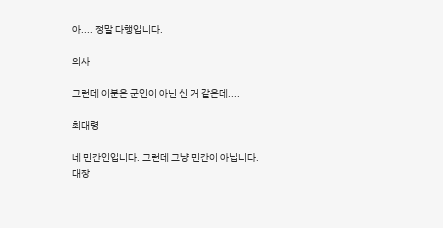아.... 정말 다행입니다.

의사

그런데 이분은 군인이 아닌 신 거 같은데....

최대령

네 민간인입니다. 그런데 그냥 민간이 아닙니다.
대장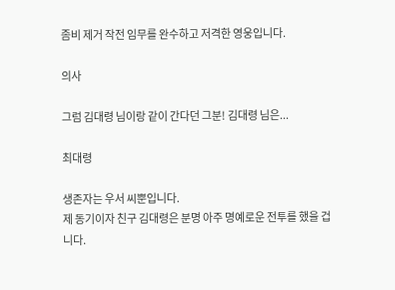좀비 제거 작전 임무를 완수하고 저격한 영웅입니다.

의사

그럼 김대령 님이랑 같이 간다던 그분! 김대령 님은...

최대령

생존자는 우서 씨뿐입니다.
제 동기이자 친구 김대령은 분명 아주 명예로운 전투를 했을 겁니다.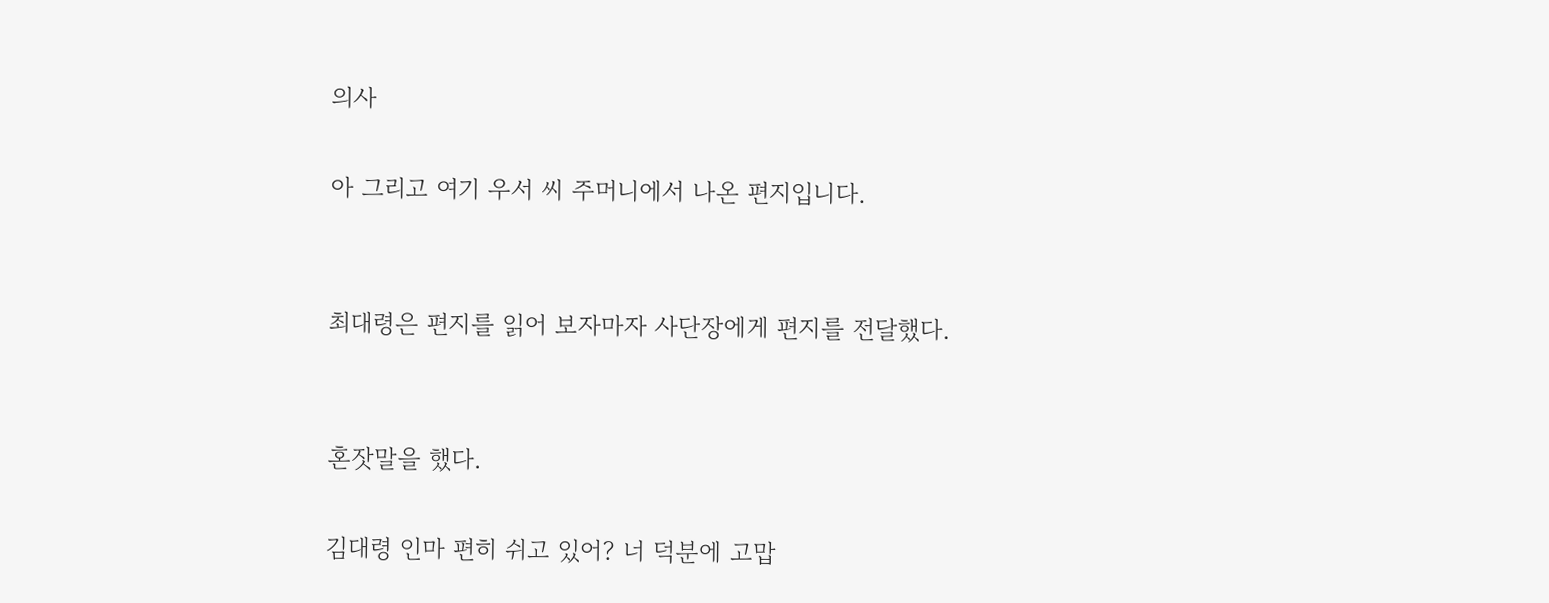의사

아 그리고 여기 우서 씨 주머니에서 나온 편지입니다.


최대령은 편지를 읽어 보자마자 사단장에게 편지를 전달했다.


혼잣말을 했다.

김대령 인마 편히 쉬고 있어? 너 덕분에 고맙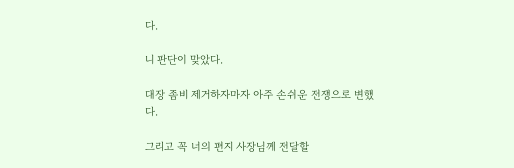다.

니 판단이 맞았다.

대장 좀비 제거하자마자 아주 손쉬운 전쟁으로 변했다.

그리고 꼭 너의 편지 사장님께 전달할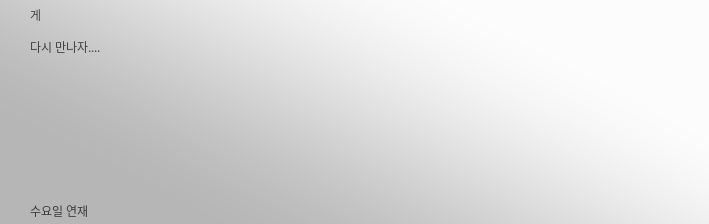게

다시 만나자....









수요일 연재